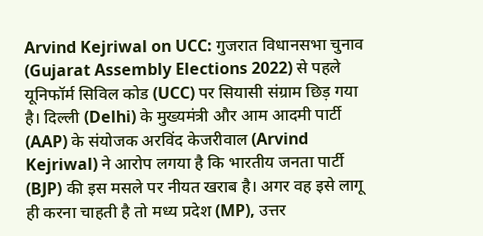Arvind Kejriwal on UCC: गुजरात विधानसभा चुनाव (Gujarat Assembly Elections 2022) से पहले यूनिफॉर्म सिविल कोड (UCC) पर सियासी संग्राम छिड़ गया है। दिल्ली (Delhi) के मुख्यमंत्री और आम आदमी पार्टी (AAP) के संयोजक अरविंद केजरीवाल (Arvind Kejriwal) ने आरोप लगया है कि भारतीय जनता पार्टी (BJP) की इस मसले पर नीयत खराब है। अगर वह इसे लागू ही करना चाहती है तो मध्य प्रदेश (MP), उत्तर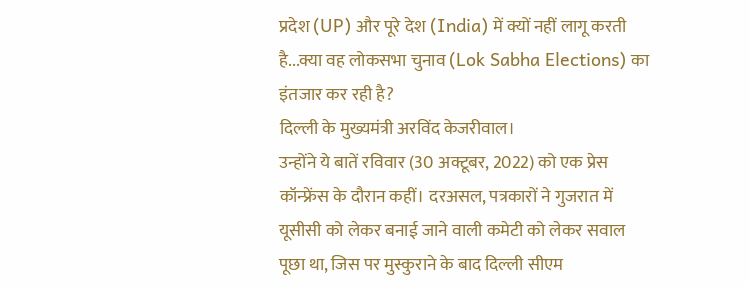प्रदेश (UP) और पूरे देश (India) में क्यों नहीं लागू करती है...क्या वह लोकसभा चुनाव (Lok Sabha Elections) का इंतजार कर रही है?
दिल्ली के मुख्यमंत्री अरविंद केजरीवाल।
उन्होंने ये बातें रविवार (30 अक्टूबर, 2022) को एक प्रेस कॉन्फ्रेंस के दौरान कहीं। दरअसल, पत्रकारों ने गुजरात में यूसीसी को लेकर बनाई जाने वाली कमेटी को लेकर सवाल पूछा था, जिस पर मुस्कुराने के बाद दिल्ली सीएम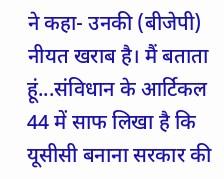ने कहा- उनकी (बीजेपी) नीयत खराब है। मैं बताता हूं...संविधान के आर्टिकल 44 में साफ लिखा है कि यूसीसी बनाना सरकार की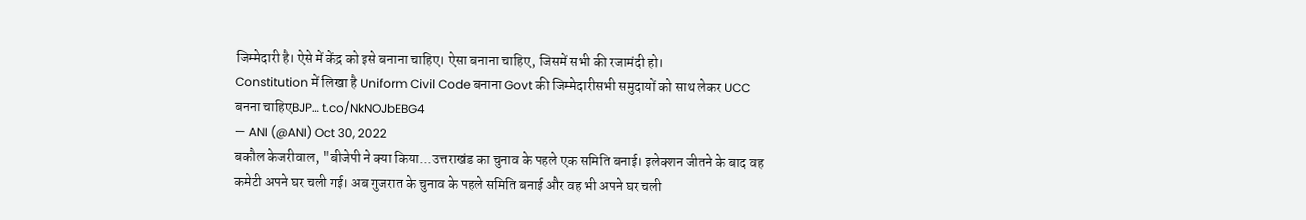जिम्मेदारी है। ऐसे में केंद्र को इसे बनाना चाहिए। ऐसा बनाना चाहिए, जिसमें सभी की रजामंदी हो।
Constitution में लिखा है Uniform Civil Code बनाना Govt की जिम्मेदारीसभी समुदायों को साथ लेकर UCC बनना चाहिएBJP… t.co/NkNOJbEBG4
— ANI (@ANI) Oct 30, 2022
बकौल केजरीवाल, "बीजेपी ने क्या किया...उत्तराखंड का चुनाव के पहले एक समिति बनाई। इलेक्शन जीतने के बाद वह कमेटी अपने घर चली गई। अब गुजरात के चुनाव के पहले समिति बनाई और वह भी अपने घर चली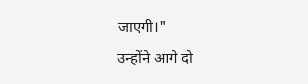जाएगी।"
उन्होंने आगे दो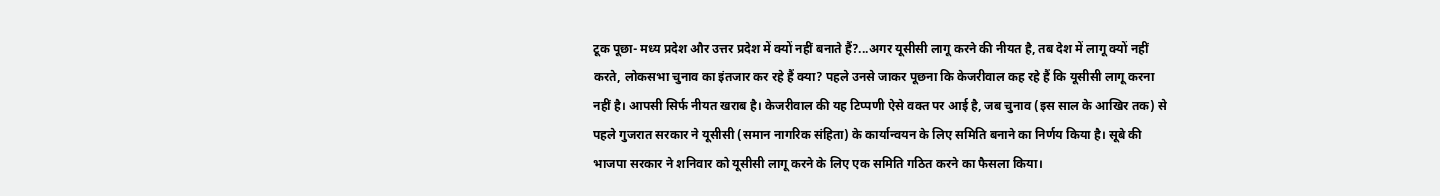टूक पूछा- मध्य प्रदेश और उत्तर प्रदेश में क्यों नहीं बनाते हैं?...अगर यूसीसी लागू करने की नीयत है, तब देश में लागू क्यों नहीं करते, लोकसभा चुनाव का इंतजार कर रहे हैं क्या? पहले उनसे जाकर पूछना कि केजरीवाल कह रहे हैं कि यूसीसी लागू करना नहीं है। आपसी सिर्फ नीयत खराब है। केजरीवाल की यह टिप्पणी ऐसे वक्त पर आई है, जब चुनाव (इस साल के आखिर तक) से पहले गुजरात सरकार ने यूसीसी (समान नागरिक संहिता) के कार्यान्वयन के लिए समिति बनाने का निर्णय किया है। सूबे की भाजपा सरकार ने शनिवार को यूसीसी लागू करने के लिए एक समिति गठित करने का फैसला किया।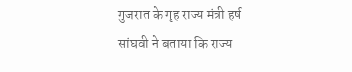गुजरात के गृह राज्य मंत्री हर्ष सांघवी ने बताया कि राज्य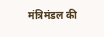मंत्रिमंडल की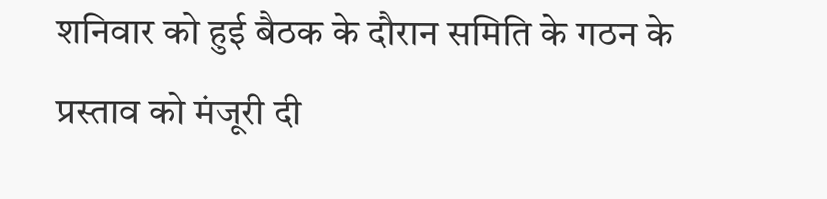शनिवार को हुई बैठक के दौरान समिति के गठन के प्रस्ताव को मंजूरी दी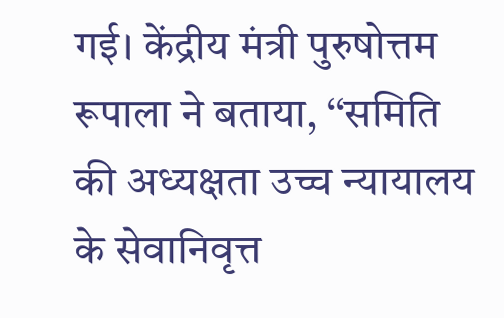गई। केंद्रीय मंत्री पुरुषोत्तम रूपाला ने बताया, ‘‘समिति की अध्यक्षता उच्च न्यायालय के सेवानिवृत्त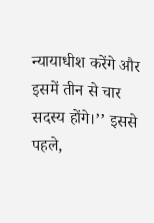न्यायाधीश करेंगे और इसमें तीन से चार सदस्य होंगे।’’ इससे पहले,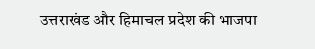उत्तराखंड और हिमाचल प्रदेश की भाजपा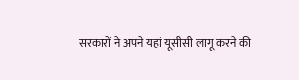सरकारों ने अपने यहां यूसीसी लागू करने की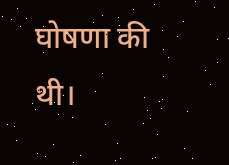घोषणा की थी।